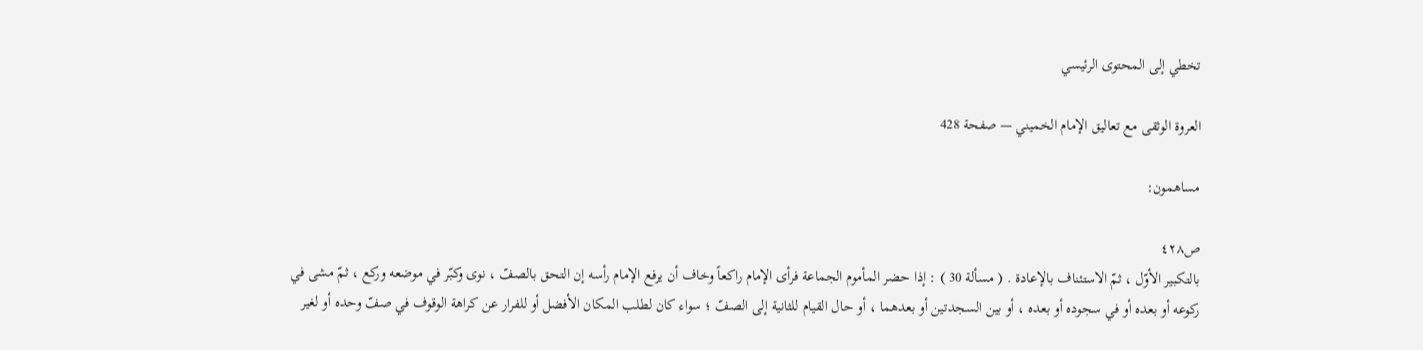تخطي إلى المحتوى الرئيسي

العروة الوثقى مع تعاليق الإمام الخميني — صفحة 428

مساهمون:

ص٤٢٨
بالتكبير الأوّل ، ثمّ الاستئناف بالإعادة . ( مسألة 30 ) : إذا حضر المأموم الجماعة فرأى الإمام راكعاً وخاف أن يرفع الإمام رأسه إن التحق بالصفّ ، نوى وكبّر في موضعه وركع ، ثمّ مشى في ركوعه أو بعده أو في سجوده أو بعده ، أو بين السجدتين أو بعدهما ، أو حال القيام للثانية إلى الصفّ ؛ سواء كان لطلب المكان الأفضل أو للفرار عن كراهة الوقوف في صفّ وحده أو لغير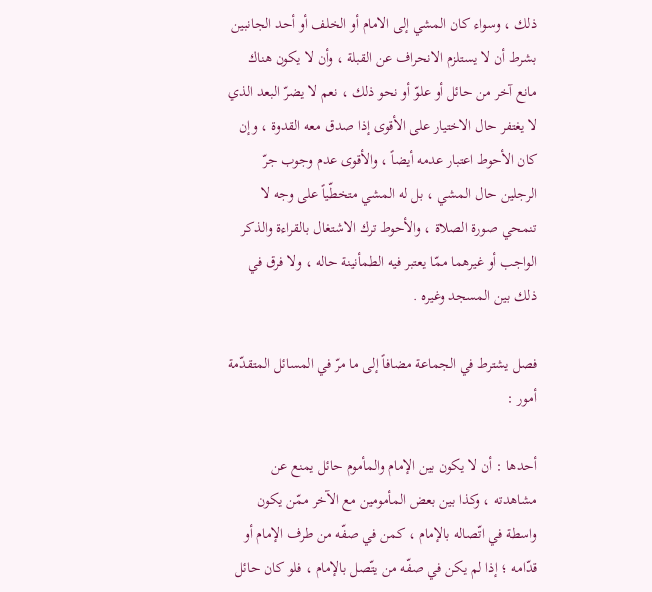ذلك ، وسواء كان المشي إلى الامام أو الخلف أو أحد الجانبين بشرط أن لا يستلزم الانحراف عن القبلة ، وأن لا يكون هناك مانع آخر من حائل أو علوّ أو نحو ذلك ، نعم لا يضرّ البعد الذي لا يغتفر حال الاختيار على الأقوى إذا صدق معه القدوة ، وإن كان الأحوط اعتبار عدمه أيضاً ، والأقوى عدم وجوب جرّ الرجلين حال المشي ، بل له المشي متخطّياً على وجه لا تنمحي صورة الصلاة ، والأحوط ترك الاشتغال بالقراءة والذكر الواجب أو غيرهما ممّا يعتبر فيه الطمأنينة حاله ، ولا فرق في ذلك بين المسجد وغيره .

فصل يشترط في الجماعة مضافاً إلى ما مرّ في المسائل المتقدّمة أمور :

أحدها : أن لا يكون بين الإمام والمأموم حائل يمنع عن مشاهدته ، وكذا بين بعض المأمومين مع الآخر ممّن يكون واسطة في اتّصاله بالإمام ، كمن في صفّه من طرف الإمام أو قدّامه ؛ إذا لم يكن في صفّه من يتّصل بالإمام ، فلو كان حائل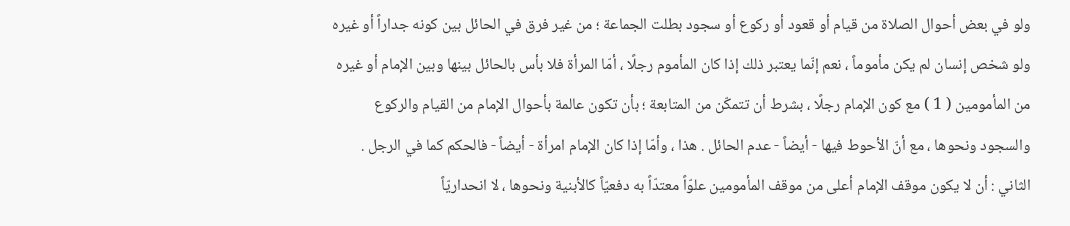ولو في بعض أحوال الصلاة من قيام أو قعود أو ركوع أو سجود بطلت الجماعة ؛ من غير فرق في الحائل بين كونه جداراً أو غيره ولو شخص إنسان لم يكن مأموماً ، نعم إنّما يعتبر ذلك إذا كان المأموم رجلًا ، أمّا المرأة فلا بأس بالحائل بينها وبين الإمام أو غيره من المأمومين ( 1 ) مع كون الإمام رجلًا ، بشرط أن تتمكّن من المتابعة ؛ بأن تكون عالمة بأحوال الإمام من القيام والركوع والسجود ونحوها ، مع أنّ الأحوط فيها - أيضاً - عدم الحائل . هذا ، وأمّا إذا كان الإمام امرأة - أيضاً - فالحكم كما في الرجل . الثاني : أن لا يكون موقف الإمام أعلى من موقف المأمومين علوّاً معتدّاً به دفعيّاً كالأبنية ونحوها ، لا انحداريّاً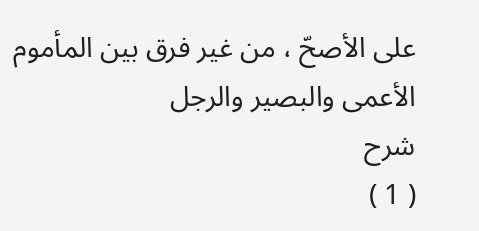على الأصحّ ، من غير فرق بين المأموم الأعمى والبصير والرجل
شرح
( 1 )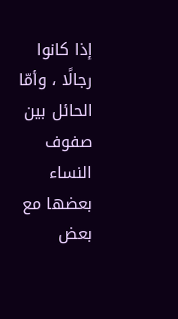إذا كانوا رجالًا ، وأمّا الحائل بين صفوف النساء بعضها مع بعض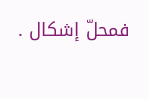فمحلّ إشكال .